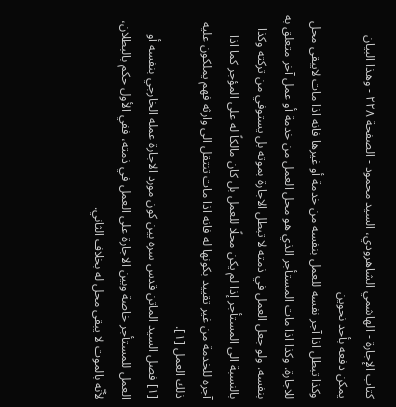كتاب الإجارة - الهاشمي الشاهرودي، السيد محمود - الصفحة ٢٢٨ - وهذا البيان يمكن دفعه بأحد نحوين
وكذا تبطل اذا آجر نفسه للعمل بنفسه من خدمة أو غيرها فانه اذا مات لايبقى محل للاجارة. وكذا اذا مات المستأجر الذي هو محل العمل من خدمة أو عمل آخر متعلق به بنفسه. ولو جعل العمل في ذمته لا تبطل الاجارة بموته بل يستوفي من تركته وكذا بالنسبة الى المستأجر إذا لم يكن محلًا للعمل بل كان مالكاً له على المؤجر كما اذا آجره للخدمة من غير تقييد بكونها له فانه اذا مات تنتقل الى وارثه فهم يملكون عليه ذلك العمل [١].
[١] فصل السيد الماتن قدس سره بين كون مورد الاجارة عمله الخارجي بنفسه أو العمل للمستأجر خاصة وبين الاجارة على العمل في ذمته، ففي الأول حكم بالبطلان، لأنّه بالموت لا يبقى محل له بخلاف الثاني.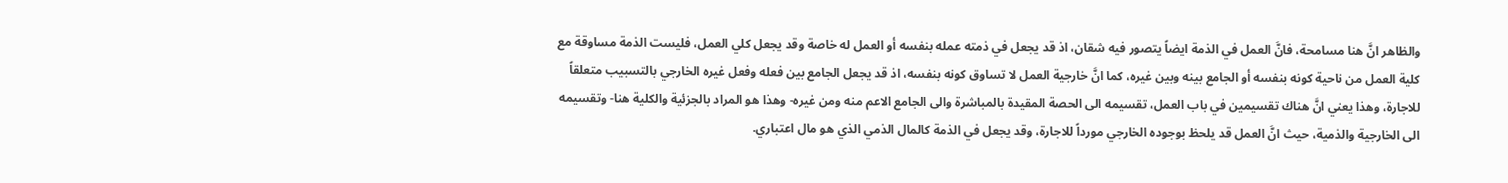والظاهر انَّ هنا مسامحة، فانَّ العمل في الذمة ايضاً يتصور فيه شقان، اذ قد يجعل في ذمته عمله بنفسه أو العمل له خاصة وقد يجعل كلي العمل، فليست الذمة مساوقة مع كلية العمل من ناحية كونه بنفسه أو الجامع بينه وبين غيره، كما انَّ خارجية العمل لا تساوق كونه بنفسه، اذ قد يجعل الجامع بين فعله وفعل غيره الخارجي بالتسبيب متعلقاً للاجارة، وهذا يعني انَّ هناك تقسيمين في باب العمل، تقسيمه الى الحصة المقيدة بالمباشرة والى الجامع الاعم منه ومن غيره- وهذا هو المراد بالجزئية والكلية هنا- وتقسيمه الى الخارجية والذمية، حيث انَّ العمل قد يلحظ بوجوده الخارجي مورداً للاجارة، وقد يجعل في الذمة كالمال الذمي الذي هو مال اعتباري.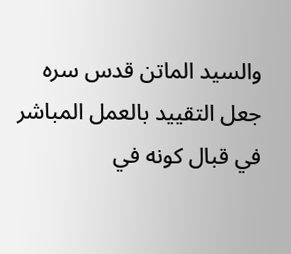والسيد الماتن قدس سره جعل التقييد بالعمل المباشر في قبال كونه في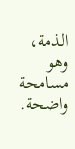الذمة، وهو مسامحة واضحة.